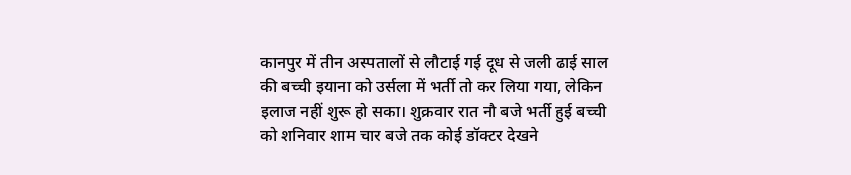कानपुर में तीन अस्पतालों से लौटाई गई दूध से जली ढाई साल की बच्ची इयाना को उर्सला में भर्ती तो कर लिया गया, लेकिन इलाज नहीं शुरू हो सका। शुक्रवार रात नौ बजे भर्ती हुई बच्ची को शनिवार शाम चार बजे तक कोई डॉक्टर देखने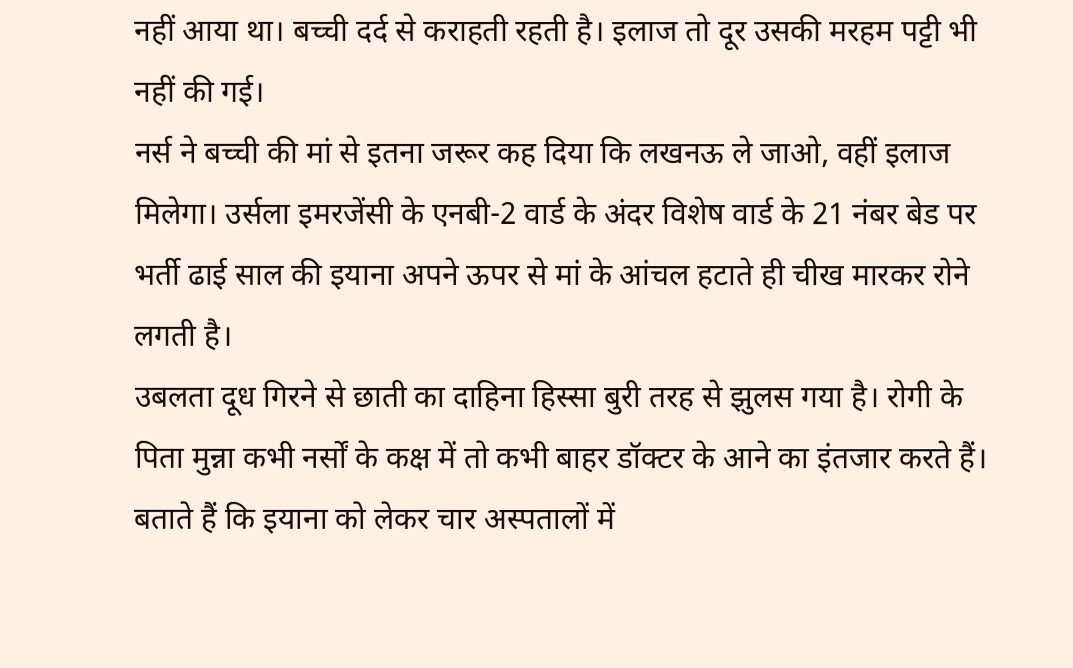नहीं आया था। बच्ची दर्द से कराहती रहती है। इलाज तो दूर उसकी मरहम पट्टी भी नहीं की गई।
नर्स ने बच्ची की मां से इतना जरूर कह दिया कि लखनऊ ले जाओ, वहीं इलाज मिलेगा। उर्सला इमरजेंसी के एनबी-2 वार्ड के अंदर विशेष वार्ड के 21 नंबर बेड पर भर्ती ढाई साल की इयाना अपने ऊपर से मां के आंचल हटाते ही चीख मारकर रोने लगती है।
उबलता दूध गिरने से छाती का दाहिना हिस्सा बुरी तरह से झुलस गया है। रोगी के पिता मुन्ना कभी नर्सों के कक्ष में तो कभी बाहर डॉक्टर के आने का इंतजार करते हैं। बताते हैं कि इयाना को लेकर चार अस्पतालों में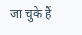जा चुके हैं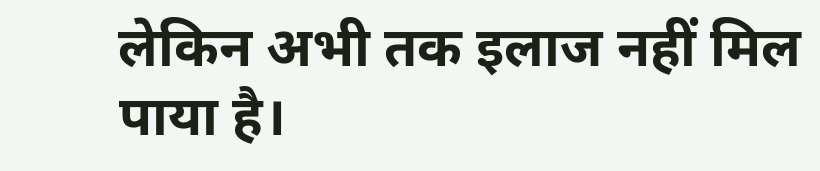लेकिन अभी तक इलाज नहीं मिल पाया है।